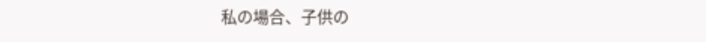私の場合、子供の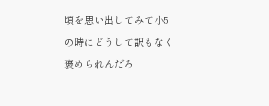頃を思い出してみて小5の時にどうして訳もなく褒められんだろ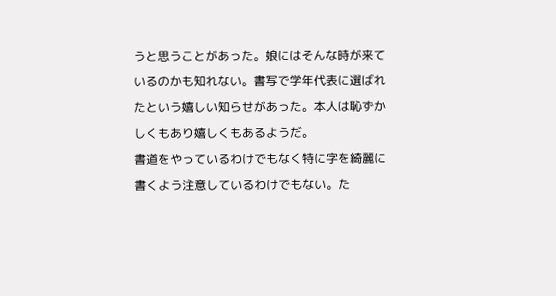うと思うことがあった。娘にはそんな時が来ているのかも知れない。書写で学年代表に選ばれたという嬉しい知らせがあった。本人は恥ずかしくもあり嬉しくもあるようだ。
書道をやっているわけでもなく特に字を綺麗に書くよう注意しているわけでもない。た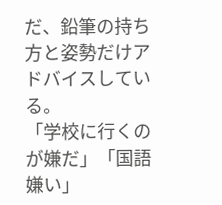だ、鉛筆の持ち方と姿勢だけアドバイスしている。
「学校に行くのが嫌だ」「国語嫌い」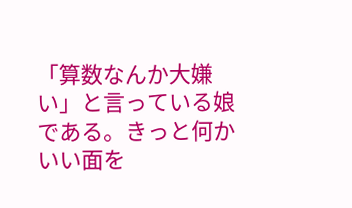「算数なんか大嫌い」と言っている娘である。きっと何かいい面を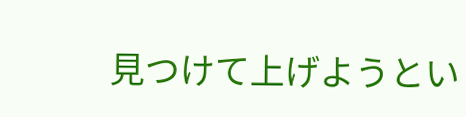見つけて上げようとい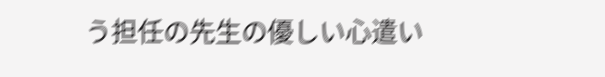う担任の先生の優しい心遣い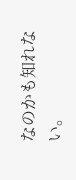なのかも知れない。